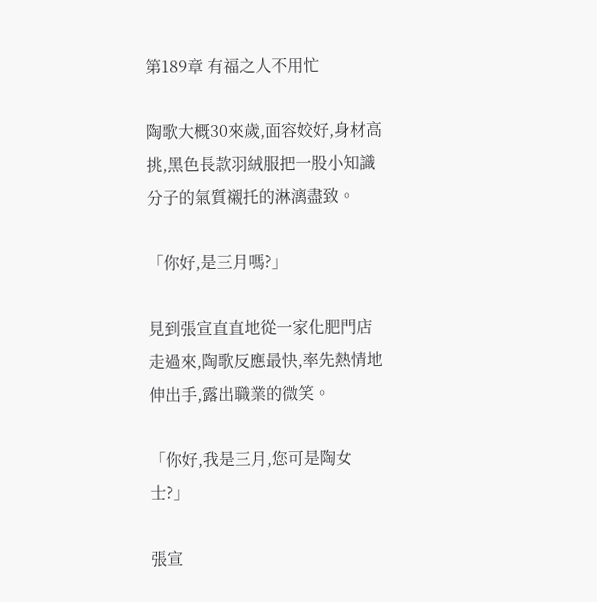第189章 有福之人不用忙

陶歌大概30來歲,面容姣好,身材高挑,黑色長款羽絨服把一股小知識分子的氣質襯托的淋漓盡致。

「你好,是三月嗎?」

見到張宣直直地從一家化肥門店走過來,陶歌反應最快,率先熱情地伸出手,露出職業的微笑。

「你好,我是三月,您可是陶女士?」

張宣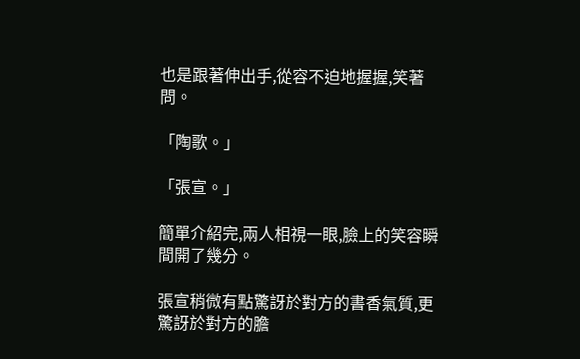也是跟著伸出手,從容不迫地握握,笑著問。

「陶歌。」

「張宣。」

簡單介紹完,兩人相視一眼,臉上的笑容瞬間開了幾分。

張宣稍微有點驚訝於對方的書香氣質,更驚訝於對方的膽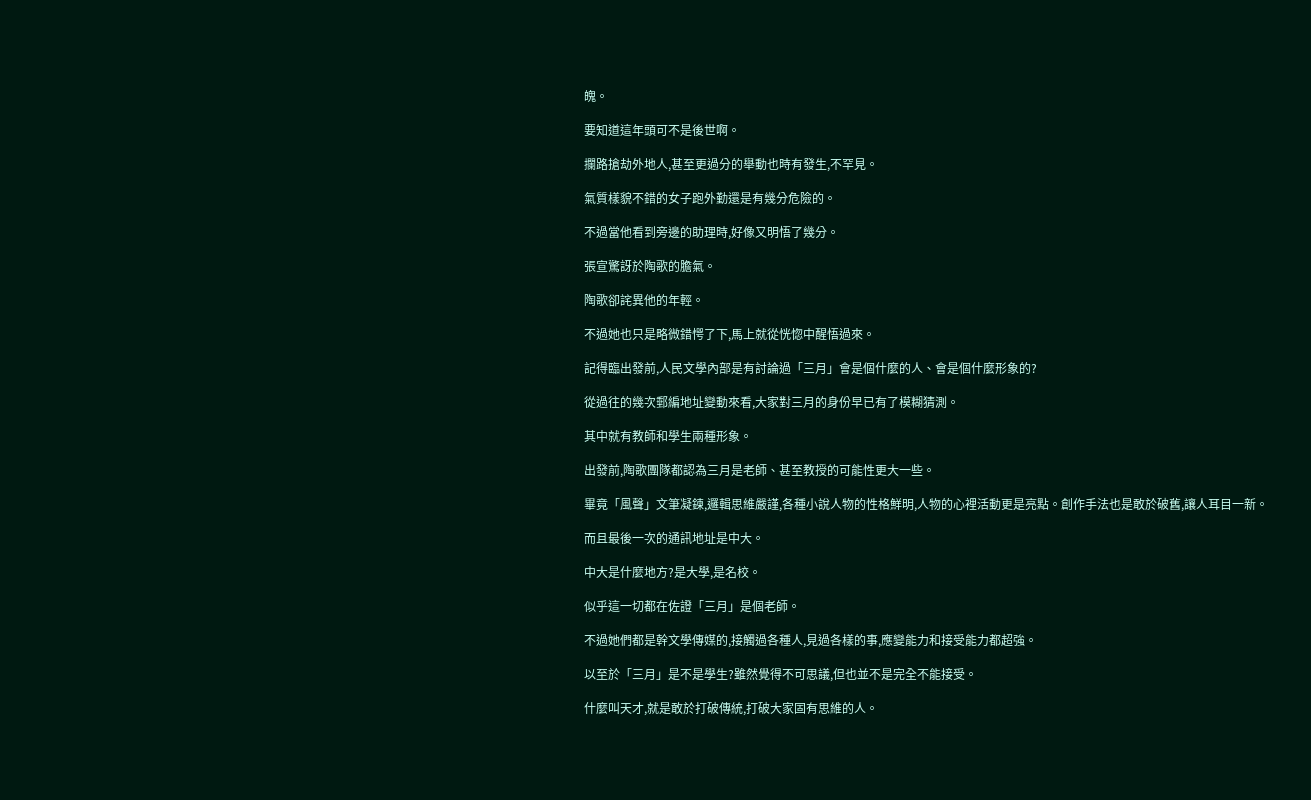魄。

要知道這年頭可不是後世啊。

攔路搶劫外地人,甚至更過分的舉動也時有發生,不罕見。

氣質樣貌不錯的女子跑外勤還是有幾分危險的。

不過當他看到旁邊的助理時,好像又明悟了幾分。

張宣驚訝於陶歌的膽氣。

陶歌卻詫異他的年輕。

不過她也只是略微錯愕了下,馬上就從恍惚中醒悟過來。

記得臨出發前,人民文學內部是有討論過「三月」會是個什麼的人、會是個什麼形象的?

從過往的幾次郵編地址變動來看,大家對三月的身份早已有了模糊猜測。

其中就有教師和學生兩種形象。

出發前,陶歌團隊都認為三月是老師、甚至教授的可能性更大一些。

畢竟「風聲」文筆凝鍊,邏輯思維嚴謹,各種小說人物的性格鮮明,人物的心裡活動更是亮點。創作手法也是敢於破舊,讓人耳目一新。

而且最後一次的通訊地址是中大。

中大是什麼地方?是大學,是名校。

似乎這一切都在佐證「三月」是個老師。

不過她們都是幹文學傳媒的,接觸過各種人,見過各樣的事,應變能力和接受能力都超強。

以至於「三月」是不是學生?雖然覺得不可思議,但也並不是完全不能接受。

什麼叫天才,就是敢於打破傳統,打破大家固有思維的人。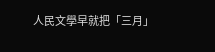人民文學早就把「三月」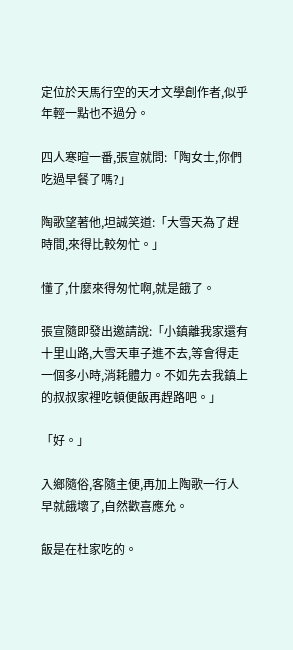定位於天馬行空的天才文學創作者,似乎年輕一點也不過分。

四人寒暄一番,張宣就問:「陶女士,你們吃過早餐了嗎?」

陶歌望著他,坦誠笑道:「大雪天為了趕時間,來得比較匆忙。」

懂了,什麼來得匆忙啊,就是餓了。

張宣隨即發出邀請說:「小鎮離我家還有十里山路,大雪天車子進不去,等會得走一個多小時,消耗體力。不如先去我鎮上的叔叔家裡吃頓便飯再趕路吧。」

「好。」

入鄉隨俗,客隨主便,再加上陶歌一行人早就餓壞了,自然歡喜應允。

飯是在杜家吃的。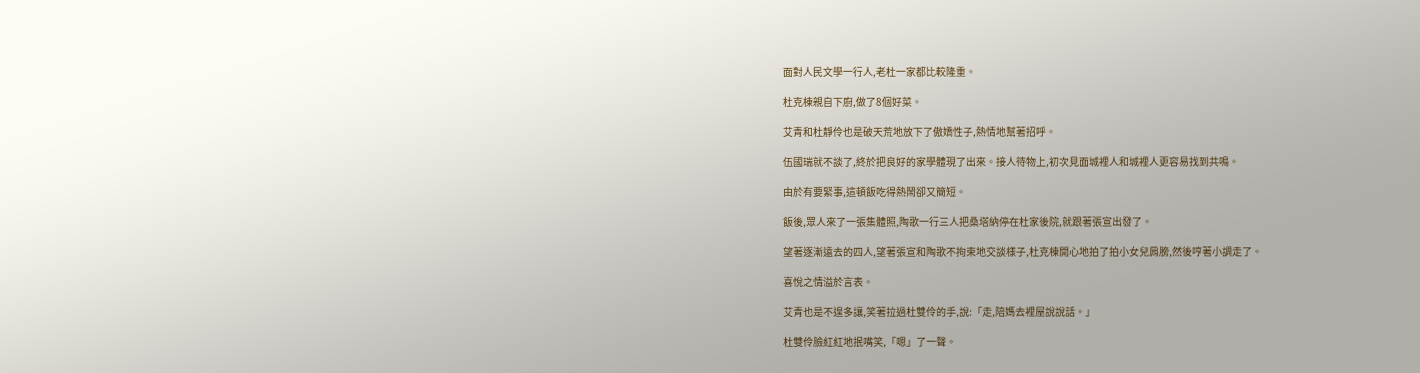面對人民文學一行人,老杜一家都比較隆重。

杜克棟親自下廚,做了8個好菜。

艾青和杜靜伶也是破天荒地放下了傲嬌性子,熱情地幫著招呼。

伍國瑞就不談了,終於把良好的家學體現了出來。接人待物上,初次見面城裡人和城裡人更容易找到共鳴。

由於有要緊事,這頓飯吃得熱鬧卻又簡短。

飯後,眾人來了一張集體照,陶歌一行三人把桑塔納停在杜家後院,就跟著張宣出發了。

望著逐漸遠去的四人,望著張宣和陶歌不拘束地交談樣子,杜克棟開心地拍了拍小女兒肩膀,然後哼著小調走了。

喜悅之情溢於言表。

艾青也是不遑多讓,笑著拉過杜雙伶的手,說:「走,陪媽去裡屋說說話。」

杜雙伶臉紅紅地抿嘴笑,「嗯」了一聲。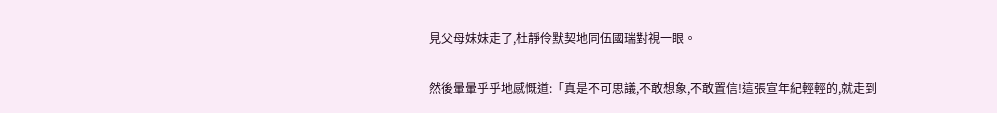見父母妹妹走了,杜靜伶默契地同伍國瑞對視一眼。

然後暈暈乎乎地感慨道:「真是不可思議,不敢想象,不敢置信!這張宣年紀輕輕的,就走到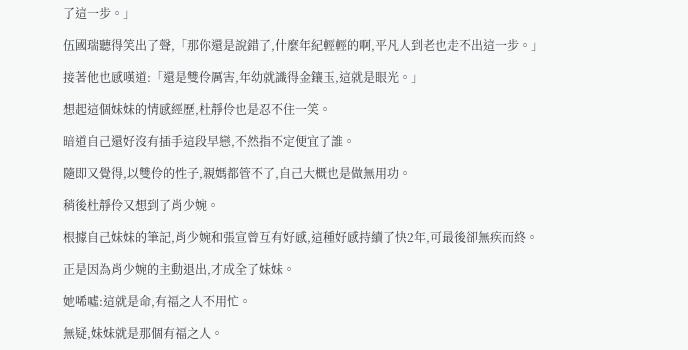了這一步。」

伍國瑞聽得笑出了聲,「那你還是說錯了,什麼年紀輕輕的啊,平凡人到老也走不出這一步。」

接著他也感嘆道:「還是雙伶厲害,年幼就識得金鑲玉,這就是眼光。」

想起這個妹妹的情感經歷,杜靜伶也是忍不住一笑。

暗道自己還好沒有插手這段早戀,不然指不定便宜了誰。

隨即又覺得,以雙伶的性子,親媽都管不了,自己大概也是做無用功。

稍後杜靜伶又想到了肖少婉。

根據自己妹妹的筆記,肖少婉和張宣曾互有好感,這種好感持續了快2年,可最後卻無疾而終。

正是因為肖少婉的主動退出,才成全了妹妹。

她唏噓:這就是命,有福之人不用忙。

無疑,妹妹就是那個有福之人。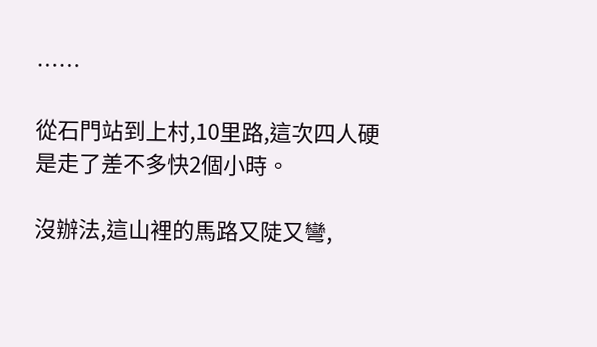……

從石門站到上村,10里路,這次四人硬是走了差不多快2個小時。

沒辦法,這山裡的馬路又陡又彎,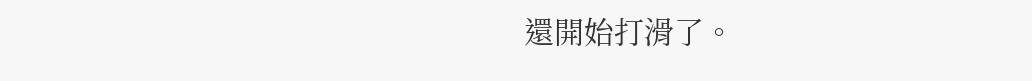還開始打滑了。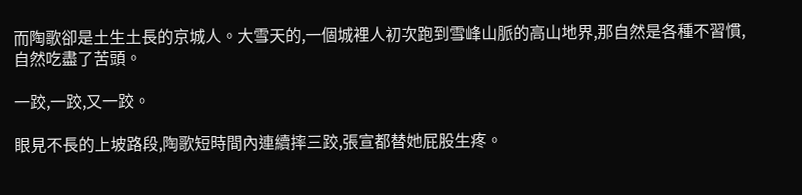而陶歌卻是土生土長的京城人。大雪天的,一個城裡人初次跑到雪峰山脈的高山地界,那自然是各種不習慣,自然吃盡了苦頭。

一跤,一跤,又一跤。

眼見不長的上坡路段,陶歌短時間內連續摔三跤,張宣都替她屁股生疼。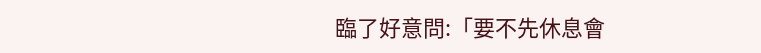臨了好意問:「要不先休息會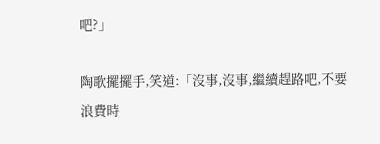吧?」

陶歌擺擺手,笑道:「沒事,沒事,繼續趕路吧,不要浪費時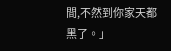間,不然到你家天都黑了。」